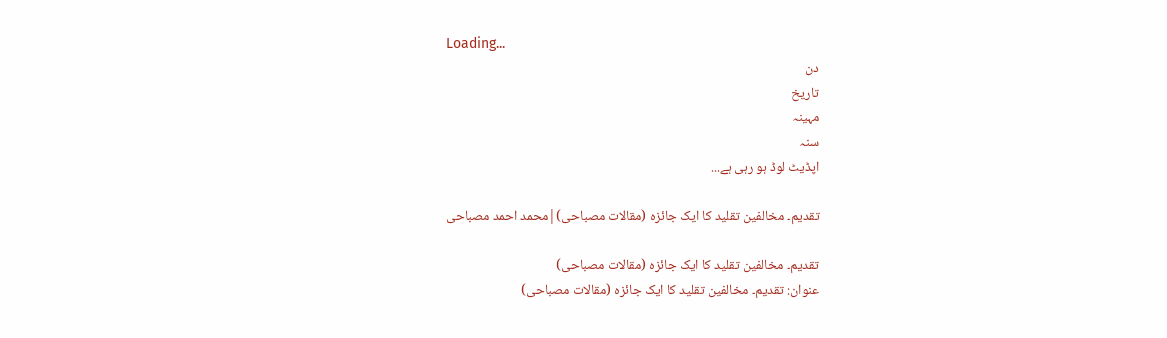Loading...
دن
تاریخ
مہینہ
سنہ
اپڈیٹ لوڈ ہو رہی ہے...

تقدیم۔ مخالفین تقلید کا ایک جائزہ (مقالات مصباحی)|محمد احمد مصباحی

تقدیم۔ مخالفین تقلید کا ایک جائزہ (مقالات مصباحی)
عنوان: تقدیم۔ مخالفین تقلید کا ایک جائزہ (مقالات مصباحی)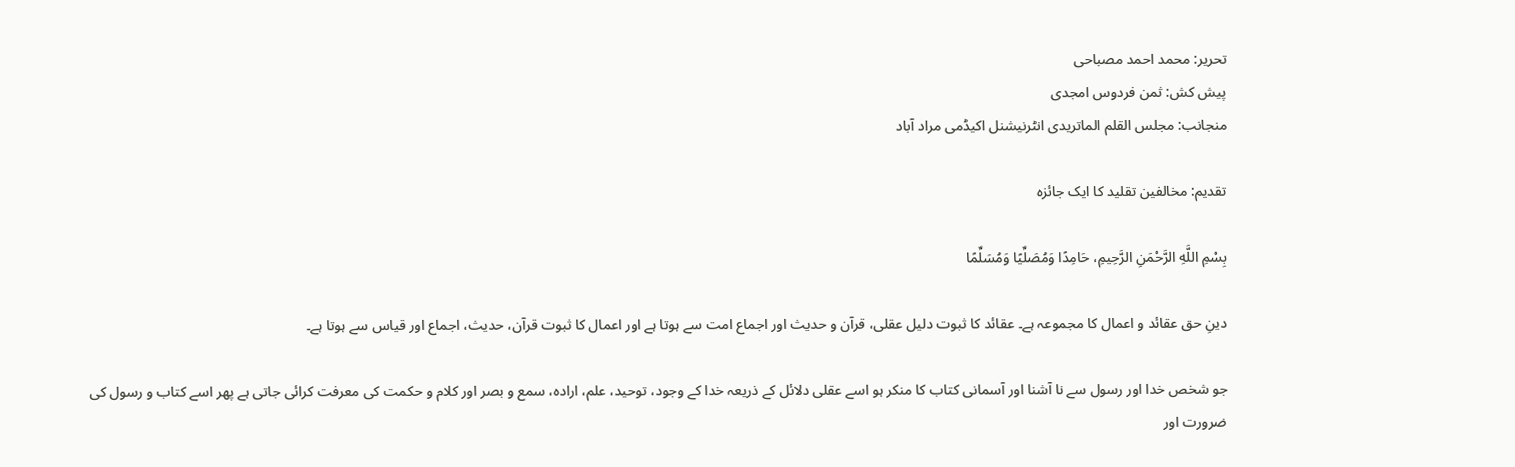تحریر: محمد احمد مصباحی
پیش کش: ثمن فردوس امجدی
منجانب: مجلس القلم الماتریدی انٹرنیشنل اکیڈمی مراد آباد

تقدیم: مخالفین تقلید کا ایک جائزہ

بِسْمِ اللَّهِ الرَّحْمَنِ الرَّحِيمِ، حَامِدًا وَمُصَلِّيًا وَمُسَلِّمًا

دینِ حق عقائد و اعمال کا مجموعہ ہے۔ عقائد کا ثبوت دلیل عقلی، قرآن و حدیث اور اجماع امت سے ہوتا ہے اور اعمال کا ثبوت قرآن، حدیث، اجماع اور قیاس سے ہوتا ہے۔

جو شخص خدا اور رسول سے نا آشنا اور آسمانی کتاب کا منکر ہو اسے عقلی دلائل کے ذریعہ خدا کے وجود، توحید، علم، ارادہ، سمع و بصر اور کلام و حکمت کی معرفت کرائی جاتی ہے پھر اسے کتاب و رسول کی ضرورت اور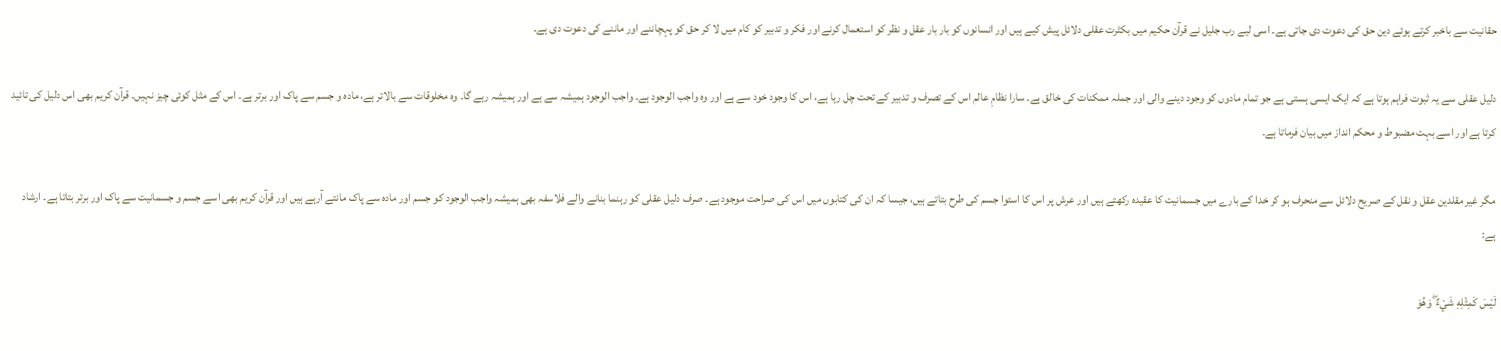حقانیت سے باخبر کرتے ہوئے دین حق کی دعوت دی جاتی ہے۔ اسی لیے رب جلیل نے قرآن حکیم میں بکثرت عقلی دلائل پیش کیے ہیں اور انسانوں کو بار بار عقل و نظر کو استعمال کرنے اور فکر و تدبیر کو کام میں لا کر حق کو پہچاننے اور ماننے کی دعوت دی ہے۔

دلیل عقلی سے یہ ثبوت فراہم ہوتا ہے کہ ایک ایسی ہستی ہے جو تمام مادوں کو وجود دینے والی اور جملہ ممکنات کی خالق ہے۔ سارا نظامِ عالم اس کے تصرف و تدبیر کے تحت چل رہا ہے، اس کا وجود خود سے ہے اور وہ واجب الوجود ہے۔ واجب الوجود ہمیشہ سے ہے اور ہمیشہ رہے گا۔ وہ مخلوقات سے بالاتر ہے، مادہ و جسم سے پاک اور برتر ہے۔ اس کے مثل کوئی چیز نہیں۔ قرآن کریم بھی اس دلیل کی تائید کرتا ہے اور اسے بہت مضبوط و محکم انداز میں بیان فرماتا ہے۔

مگر غیر مقلدین عقل و نقل کے صریح دلائل سے منحرف ہو کر خدا کے بارے میں جسمانیت کا عقیدہ رکھتے ہیں اور عرش پر اس کا استوا جسم کی طرح بتاتے ہیں، جیسا کہ ان کی کتابوں میں اس کی صراحت موجود ہے۔ صرف دلیل عقلی کو رہنما بنانے والے فلاسفہ بھی ہمیشہ واجب الوجود کو جسم اور مادہ سے پاک مانتے آرہے ہیں اور قرآن کریم بھی اسے جسم و جسمانیت سے پاک اور برتر بتاتا ہے۔ ارشاد ہے:

لَيْسَ كَمِثْلِهِ شَيْءٌ ۖ وَهُوَ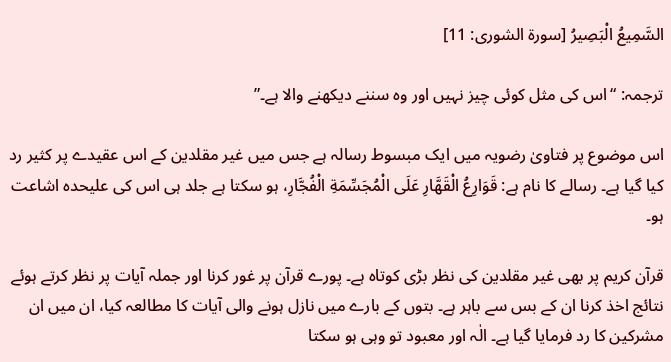السَّمِيعُ الْبَصِيرُ [سورۃ الشورى: 11]

ترجمہ: “اس کی مثل کوئی چیز نہیں اور وہ سننے دیکھنے والا ہے۔”

اس موضوع پر فتاویٰ رضویہ میں ایک مبسوط رسالہ ہے جس میں غیر مقلدین کے اس عقیدے پر کثیر رد کیا گیا ہے۔ رسالے کا نام ہے: قَوَارِعُ الْقَهَّارِ عَلَى الْمُجَسِّمَةِ الْفُجَّارِ، ہو سکتا ہے جلد ہی اس کی علیحدہ اشاعت ہو۔

قرآن کریم پر بھی غیر مقلدین کی نظر بڑی کوتاہ ہے۔ پورے قرآن پر غور کرنا اور جملہ آیات پر نظر کرتے ہوئے نتائج اخذ کرنا ان کے بس سے باہر ہے۔ بتوں کے بارے میں نازل ہونے والی آیات کا مطالعہ کیا، ان میں ان مشرکین کا رد فرمایا گیا ہے۔ الٰہ اور معبود تو وہی ہو سکتا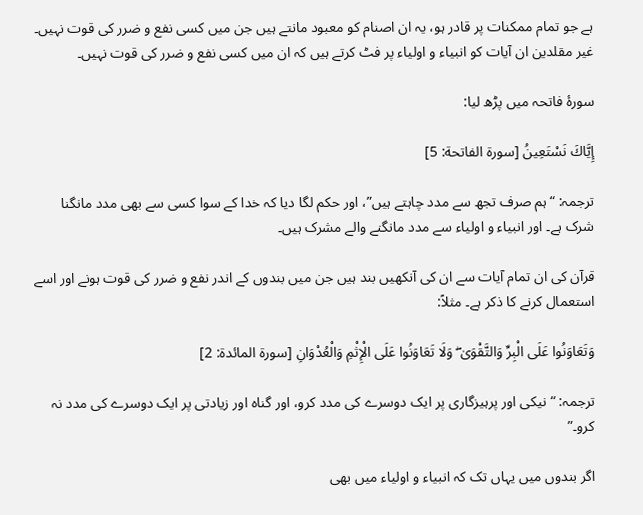ہے جو تمام ممکنات پر قادر ہو، یہ ان اصنام کو معبود مانتے ہیں جن میں کسی نفع و ضرر کی قوت نہیں۔ غیر مقلدین ان آیات کو انبیاء و اولیاء پر فٹ کرتے ہیں کہ ان میں کسی نفع و ضرر کی قوت نہیں۔

سورۂ فاتحہ میں پڑھ لیا:

إِيَّاكَ نَسْتَعِينُ [سورۃ الفاتحة: 5]

ترجمہ: “ہم صرف تجھ سے مدد چاہتے ہیں”، اور حکم لگا دیا کہ خدا کے سوا کسی سے بھی مدد مانگنا شرک ہے۔ اور انبیاء و اولیاء سے مدد مانگنے والے مشرک ہیں۔

قرآن کی ان تمام آیات سے ان کی آنکھیں بند ہیں جن میں بندوں کے اندر نفع و ضرر کی قوت ہونے اور اسے استعمال کرنے کا ذکر ہے۔ مثلاً:

وَتَعَاوَنُوا عَلَى الْبِرِّ وَالتَّقْوَىٰ ۖ وَلَا تَعَاوَنُوا عَلَى الْإِثْمِ وَالْعُدْوَانِ [سورۃ المائدة: 2]

ترجمہ: “نیکی اور پرہیزگاری پر ایک دوسرے کی مدد کرو، اور گناہ اور زیادتی پر ایک دوسرے کی مدد نہ کرو۔”

اگر بندوں میں یہاں تک کہ انبیاء و اولیاء میں بھی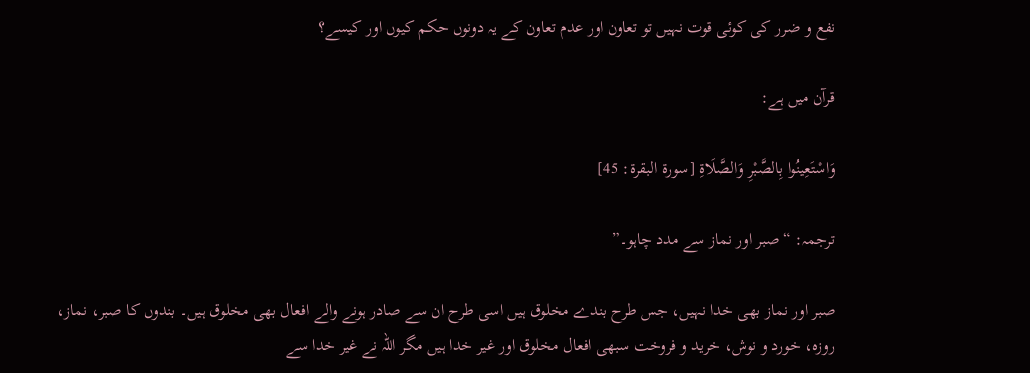نفع و ضرر کی کوئی قوت نہیں تو تعاون اور عدم تعاون کے یہ دونوں حکم کیوں اور کیسے؟

قرآن میں ہے:

وَاسْتَعِينُوا بِالصَّبْرِ وَالصَّلَاةِ [سورۃ البقرة: 45]

ترجمہ: “صبر اور نماز سے مدد چاہو۔”

صبر اور نماز بھی خدا نہیں، جس طرح بندے مخلوق ہیں اسی طرح ان سے صادر ہونے والے افعال بھی مخلوق ہیں۔ بندوں کا صبر، نماز، روزہ، خورد و نوش، خرید و فروخت سبھی افعال مخلوق اور غیر خدا ہیں مگر اللہ نے غیر خدا سے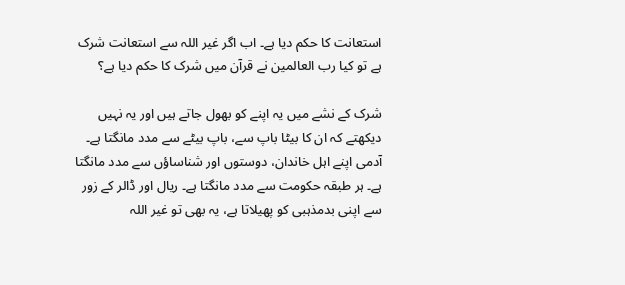استعانت کا حکم دیا ہے۔ اب اگر غیر اللہ سے استعانت شرک ہے تو کیا رب العالمین نے قرآن میں شرک کا حکم دیا ہے؟

شرک کے نشے میں یہ اپنے کو بھول جاتے ہیں اور یہ نہیں دیکھتے کہ ان کا بیٹا باپ سے، باپ بیٹے سے مدد مانگتا ہے۔ آدمی اپنے اہل خاندان، دوستوں اور شناساؤں سے مدد مانگتا ہے۔ ہر طبقہ حکومت سے مدد مانگتا ہے۔ ریال اور ڈالر کے زور سے اپنی بدمذہبی کو پھیلاتا ہے، یہ بھی تو غیر اللہ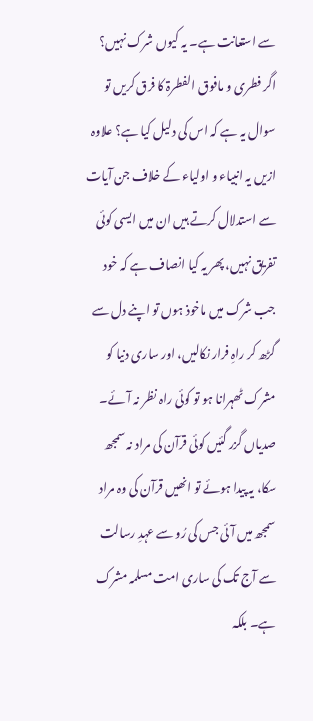سے استعانت ہے۔ یہ کیوں شرک نہیں؟ اگر فطری و مافوق الفطرۃ کا فرق کریں تو سوال یہ ہے کہ اس کی دلیل کیا ہے؟ علاوہ ازیں یہ انبیاء و اولیاء کے خلاف جن آیات سے استدلال کرتے ہیں ان میں ایسی کوئی تفریق نہیں، پھر یہ کیا انصاف ہے کہ خود جب شرک میں ماخوذ ہوں تو اپنے دل سے گڑھ کر راہِ فرار نکالیں، اور ساری دنیا کو مشرک ٹھہرانا ہو تو کوئی راہ نظر نہ آئے۔ صدیاں گزر گئیں کوئی قرآن کی مراد نہ سمجھ سکا، یہ پیدا ہوئے تو انھیں قرآن کی وہ مراد سمجھ میں آئی جس کی رُو سے عہدِ رسالت سے آج تک کی ساری امت مسلمہ مشرک ہے۔ بلکہ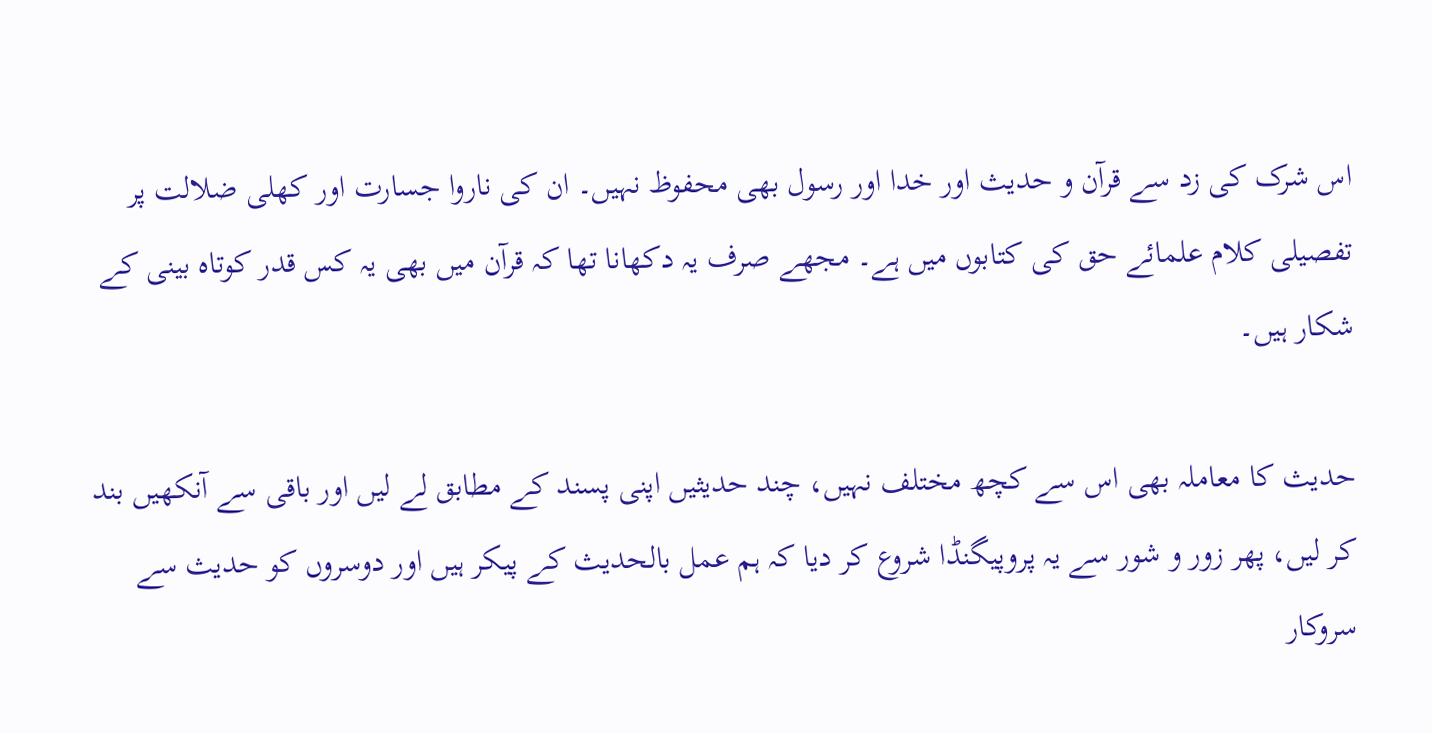اس شرک کی زد سے قرآن و حدیث اور خدا اور رسول بھی محفوظ نہیں۔ ان کی ناروا جسارت اور کھلی ضلالت پر تفصیلی کلام علمائے حق کی کتابوں میں ہے۔ مجھے صرف یہ دکھانا تھا کہ قرآن میں بھی یہ کس قدر کوتاہ بینی کے شکار ہیں۔

حدیث کا معاملہ بھی اس سے کچھ مختلف نہیں، چند حدیثیں اپنی پسند کے مطابق لے لیں اور باقی سے آنکھیں بند کر لیں، پھر زور و شور سے یہ پروپیگنڈا شروع کر دیا کہ ہم عمل بالحدیث کے پیکر ہیں اور دوسروں کو حدیث سے سروکار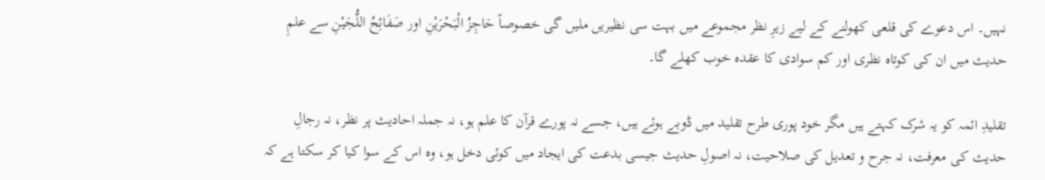نہیں۔ اس دعوے کی قلعی کھولنے کے لیے زیرِ نظر مجموعے میں بہت سی نظیریں ملیں گی خصوصاً حَاجِزُ الْبَحْرَيْنِ اور صَفَائِحُ اللُّجَيْنِ سے علمِ حدیث میں ان کی کوتاہ نظری اور کم سوادی کا عقدہ خوب کھلے گا۔

تقلیدِ ائمہ کو یہ شرک کہتے ہیں مگر خود پوری طرح تقلید میں ڈوبے ہوئے ہیں، جسے نہ پورے قرآن کا علم ہو، نہ جملہ احادیث پر نظر، نہ رجالِ حدیث کی معرفت، نہ جرح و تعدیل کی صلاحیت، نہ اصولِ حدیث جیسی بدعت کی ایجاد میں کوئی دخل ہو، وہ اس کے سوا کیا کر سکتا ہے کہ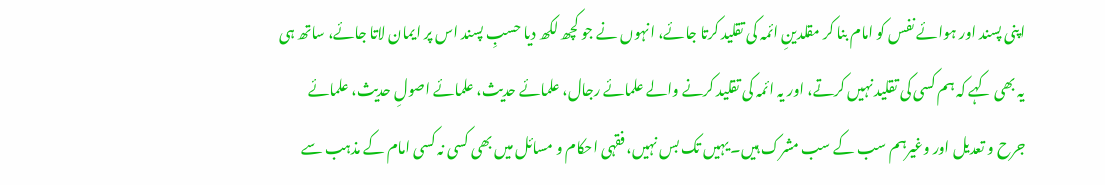اپنی پسند اور ہوائے نفس کو امام بنا کر مقلدینِ ائمہ کی تقلید کرتا جائے، انہوں نے جو کچھ لکھ دیا حسبِ پسند اس پر ایمان لاتا جائے، ساتھ ہی یہ بھی کہے کہ ہم کسی کی تقلید نہیں کرتے، اور یہ ائمہ کی تقلید کرنے والے علمائے رجال، علمائے حدیث، علمائے اصولِ حدیث، علمائے جرح و تعدیل اور وغیرہم سب کے سب مشرک ہیں۔ یہیں تک بس نہیں، فقہی احکام و مسائل میں بھی کسی نہ کسی امام کے مذہب سے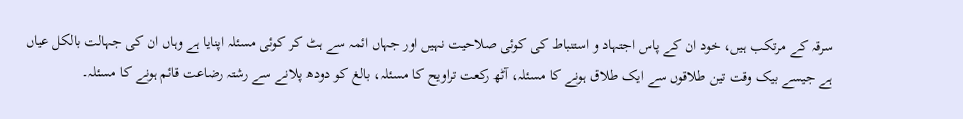سرقہ کے مرتکب ہیں، خود ان کے پاس اجتہاد و استنباط کی کوئی صلاحیت نہیں اور جہاں ائمہ سے ہٹ کر کوئی مسئلہ اپنایا ہے وہاں ان کی جہالت بالکل عیاں ہے جیسے بیک وقت تین طلاقوں سے ایک طلاق ہونے کا مسئلہ، آٹھ رکعت تراویح کا مسئلہ، بالغ کو دودھ پلانے سے رشتہ رضاعت قائم ہونے کا مسئلہ۔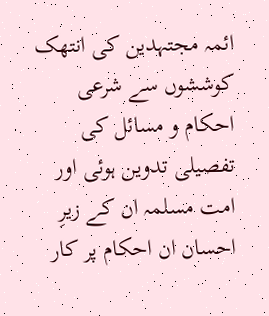ائمہ مجتہدین کی انتھک کوششوں سے شرعی احکام و مسائل کی تفصیلی تدوین ہوئی اور امت مسلمہ ان کے زیرِ احسان ان احکام پر کار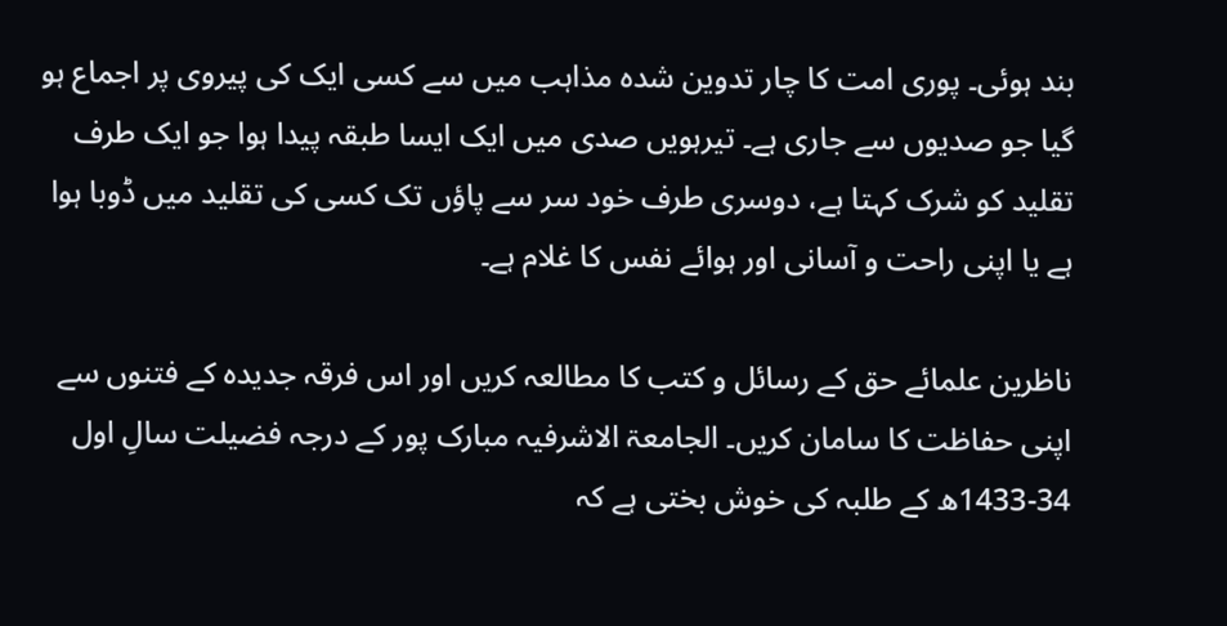بند ہوئی۔ پوری امت کا چار تدوین شدہ مذاہب میں سے کسی ایک کی پیروی پر اجماع ہو گیا جو صدیوں سے جاری ہے۔ تیرہویں صدی میں ایک ایسا طبقہ پیدا ہوا جو ایک طرف تقلید کو شرک کہتا ہے، دوسری طرف خود سر سے پاؤں تک کسی کی تقلید میں ڈوبا ہوا ہے یا اپنی راحت و آسانی اور ہوائے نفس کا غلام ہے۔

ناظرین علمائے حق کے رسائل و کتب کا مطالعہ کریں اور اس فرقہ جدیدہ کے فتنوں سے اپنی حفاظت کا سامان کریں۔ الجامعۃ الاشرفیہ مبارک پور کے درجہ فضیلت سالِ اول 34-1433ھ کے طلبہ کی خوش بختی ہے کہ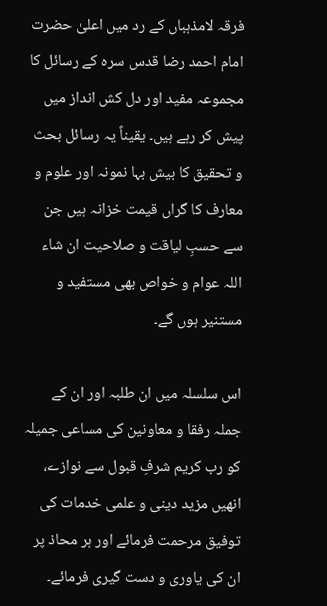فرقہ لامذہباں کے رد میں اعلیٰ حضرت امام احمد رضا قدس سرہ کے رسائل کا مجموعہ مفید اور دل کش انداز میں پیش کر رہے ہیں۔ یقیناً یہ رسائل بحث و تحقیق کا بیش بہا نمونہ اور علوم و معارف کا گراں قیمت خزانہ ہیں جن سے حسبِ لیاقت و صلاحیت ان شاء اللہ عوام و خواص بھی مستفید و مستنیر ہوں گے۔

اس سلسلہ میں ان طلبہ اور ان کے جملہ رفقا و معاونین کی مساعی جمیلہ کو رب کریم شرفِ قبول سے نوازے، انھیں مزید دینی و علمی خدمات کی توفیق مرحمت فرمائے اور ہر محاذ پر ان کی یاوری و دست گیری فرمائے۔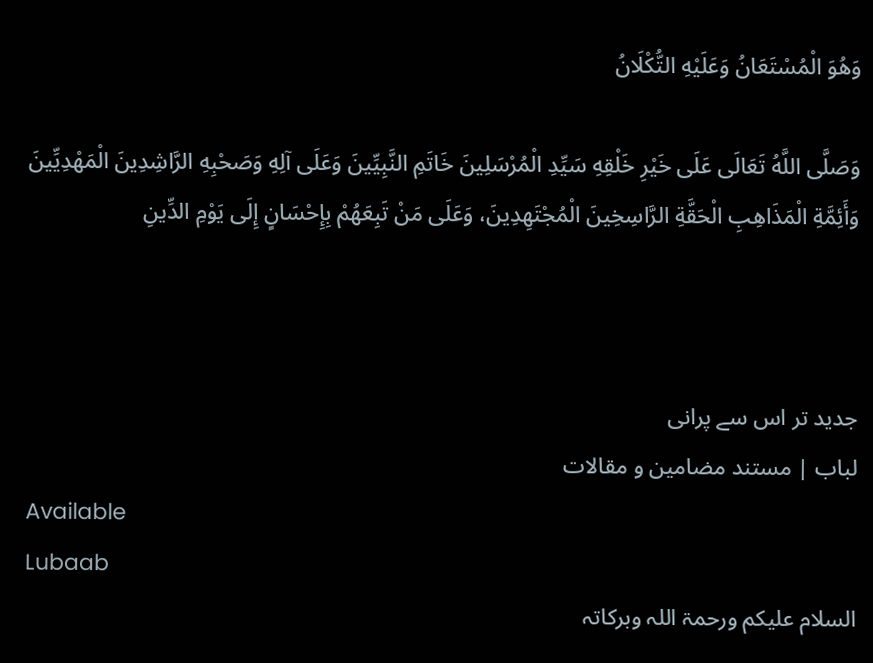وَهُوَ الْمُسْتَعَانُ وَعَلَيْهِ التُّكْلَانُ

وَصَلَّى اللَّهُ تَعَالَى عَلَى خَيْرِ خَلْقِهِ سَيِّدِ الْمُرْسَلِينَ خَاتَمِ النَّبِيِّينَ وَعَلَى آلِهِ وَصَحْبِهِ الرَّاشِدِينَ الْمَهْدِيِّينَ وَأَئِمَّةِ الْمَذَاهِبِ الْحَقَّةِ الرَّاسِخِينَ الْمُجْتَهِدِينَ، وَعَلَى مَنْ تَبِعَهُمْ بِإِحْسَانٍ إِلَى يَوْمِ الدِّينِ



جدید تر اس سے پرانی
لباب | مستند مضامین و مقالات
Available
Lubaab
السلام علیکم ورحمۃ اللہ وبرکاتہ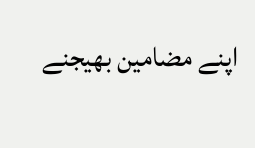اپنے مضامین بھیجنے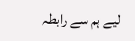لیے ہم سے رابطہ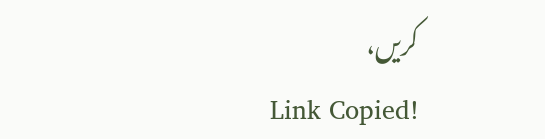کریں،
Link Copied!